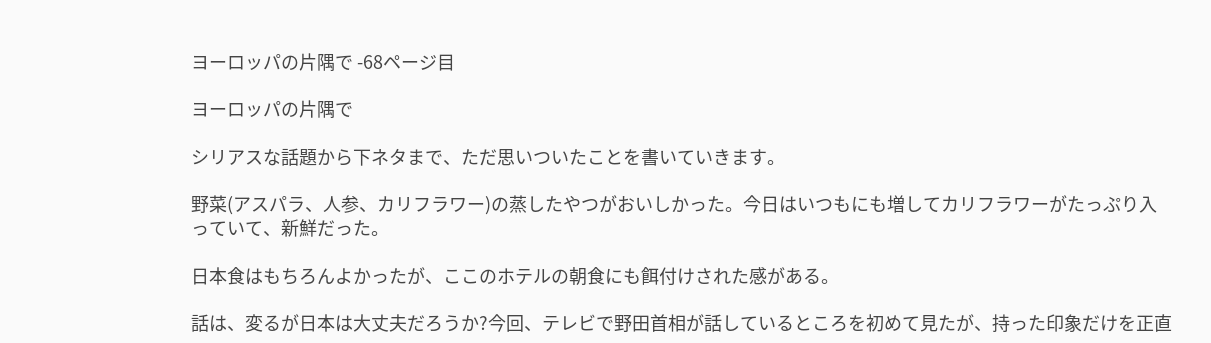ヨーロッパの片隅で -68ページ目

ヨーロッパの片隅で

シリアスな話題から下ネタまで、ただ思いついたことを書いていきます。

野菜(アスパラ、人参、カリフラワー)の蒸したやつがおいしかった。今日はいつもにも増してカリフラワーがたっぷり入っていて、新鮮だった。

日本食はもちろんよかったが、ここのホテルの朝食にも餌付けされた感がある。

話は、変るが日本は大丈夫だろうか?今回、テレビで野田首相が話しているところを初めて見たが、持った印象だけを正直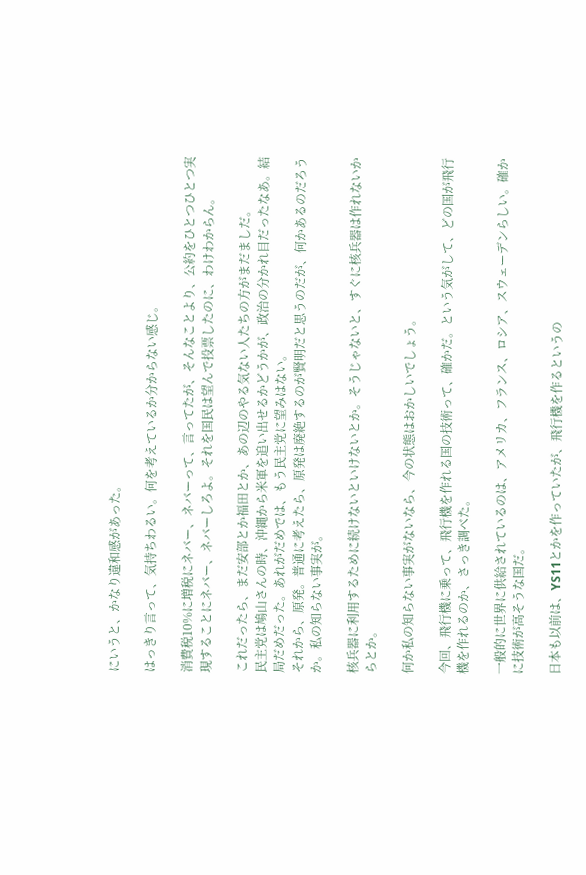にいうと、かなり違和感があった。

はっきり言って、気持ちわるい。何を考えているか分からない感じ。

消費税10%に増税にネバー、ネバーって、言ってたが、そんなことより、公約をひとつひとつ実現することにネバー、ネバーしろよ。それを国民は望んで投票したのに、わけわからん。

これだったら、まだ安部とか福田とか、あの辺のやる気ない人たちの方がまだましだ。
民主党は鳩山さんの時、沖縄から米軍を追い出せるかどうかが、政治の分かれ目だったなあ。結局だめだった。あれがだめでは、もう民主党に望みはない。
それから、原発。普通に考えたら、原発は廃絶するのが賢明だと思うのだが、何かあるのだろうか。私の知らない事実が。

核兵器に利用するために続けないといけないとか。そうじゃないと、すぐに核兵器は作れないからとか。

何か私の知らない事実がないなら、今の状態はおかしいでしょう。

今回、飛行機に乗って、飛行機を作れる国の技術って、確かだ。という気がして、どの国が飛行機を作れるのか、さっき調べた。

一般的に世界に供給されているのは、アメリカ、フランス、ロシア、スウェーデンらしい。確かに技術が高そうな国だ。

日本も以前は、YS11とかを作っていたが、飛行機を作るというの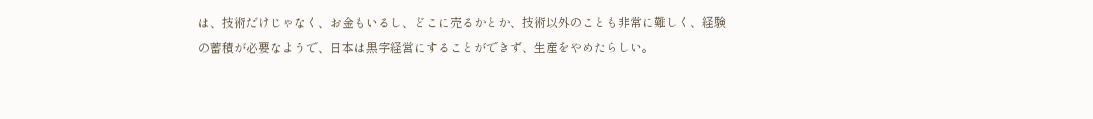は、技術だけじゃなく、お金もいるし、どこに売るかとか、技術以外のことも非常に難しく、経験の蓄積が必要なようで、日本は黒字経営にすることができず、生産をやめたらしい。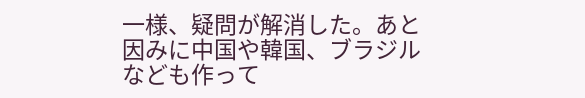一様、疑問が解消した。あと因みに中国や韓国、ブラジルなども作って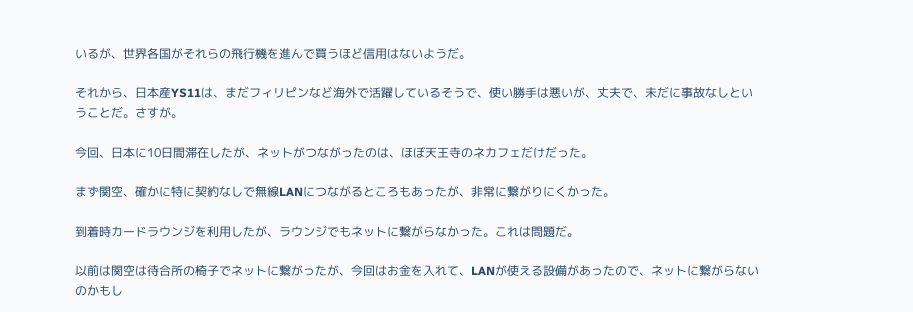いるが、世界各国がそれらの飛行機を進んで買うほど信用はないようだ。

それから、日本産YS11は、まだフィリピンなど海外で活躍しているそうで、使い勝手は悪いが、丈夫で、未だに事故なしということだ。さすが。

今回、日本に10日間滞在したが、ネットがつながったのは、ほぼ天王寺のネカフェだけだった。

まず関空、確かに特に契約なしで無線LANにつながるところもあったが、非常に繋がりにくかった。

到着時カードラウンジを利用したが、ラウンジでもネットに繋がらなかった。これは問題だ。

以前は関空は待合所の椅子でネットに繋がったが、今回はお金を入れて、LANが使える設備があったので、ネットに繋がらないのかもし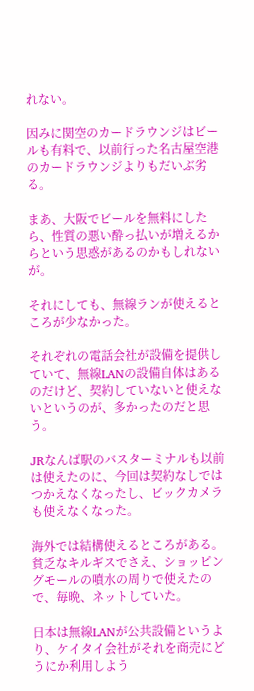れない。

因みに関空のカードラウンジはビールも有料で、以前行った名古屋空港のカードラウンジよりもだいぶ劣る。

まあ、大阪でビールを無料にしたら、性質の悪い酔っ払いが増えるからという思惑があるのかもしれないが。

それにしても、無線ランが使えるところが少なかった。

それぞれの電話会社が設備を提供していて、無線LANの設備自体はあるのだけど、契約していないと使えないというのが、多かったのだと思う。

JRなんば駅のバスターミナルも以前は使えたのに、今回は契約なしではつかえなくなったし、ビックカメラも使えなくなった。

海外では結構使えるところがある。貧乏なキルギスでさえ、ショッピングモールの噴水の周りで使えたので、毎晩、ネットしていた。

日本は無線LANが公共設備というより、ケイタイ会社がそれを商売にどうにか利用しよう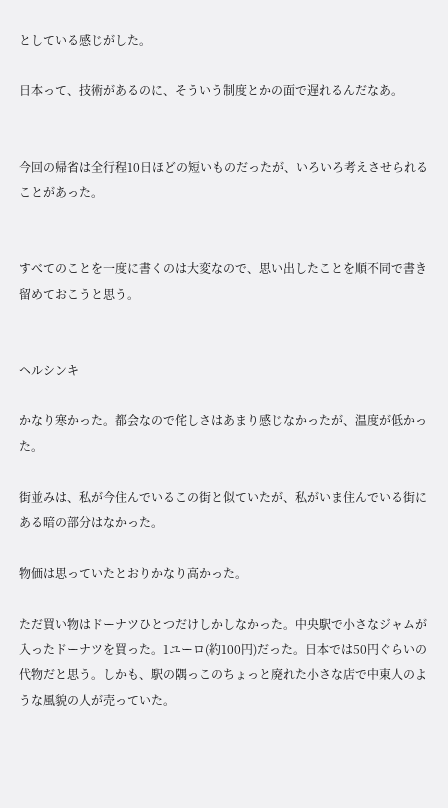としている感じがした。

日本って、技術があるのに、そういう制度とかの面で遅れるんだなあ。


今回の帰省は全行程10日ほどの短いものだったが、いろいろ考えさせられることがあった。


すべてのことを一度に書くのは大変なので、思い出したことを順不同で書き留めておこうと思う。


ヘルシンキ

かなり寒かった。都会なので侘しさはあまり感じなかったが、温度が低かった。

街並みは、私が今住んでいるこの街と似ていたが、私がいま住んでいる街にある暗の部分はなかった。

物価は思っていたとおりかなり高かった。

ただ買い物はドーナツひとつだけしかしなかった。中央駅で小さなジャムが入ったドーナツを買った。1ユーロ(約100円)だった。日本では50円ぐらいの代物だと思う。しかも、駅の隅っこのちょっと廃れた小さな店で中東人のような風貌の人が売っていた。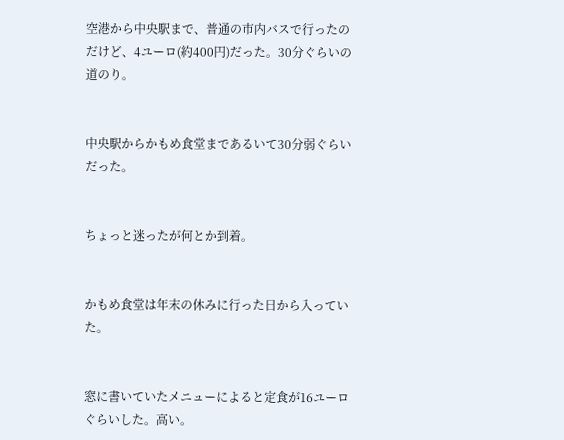空港から中央駅まで、普通の市内バスで行ったのだけど、4ユーロ(約400円)だった。30分ぐらいの道のり。


中央駅からかもめ食堂まであるいて30分弱ぐらいだった。


ちょっと迷ったが何とか到着。


かもめ食堂は年末の休みに行った日から入っていた。


窓に書いていたメニューによると定食が16ユーロぐらいした。高い。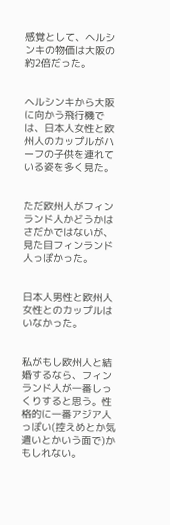感覚として、ヘルシンキの物価は大阪の約2倍だった。


ヘルシンキから大阪に向かう飛行機では、日本人女性と欧州人のカップルがハーフの子供を連れている姿を多く見た。


ただ欧州人がフィンランド人かどうかはさだかではないが、見た目フィンランド人っぽかった。


日本人男性と欧州人女性とのカップルはいなかった。


私がもし欧州人と結婚するなら、フィンランド人が一番しっくりすると思う。性格的に一番アジア人っぽい(控えめとか気遣いとかいう面で)かもしれない。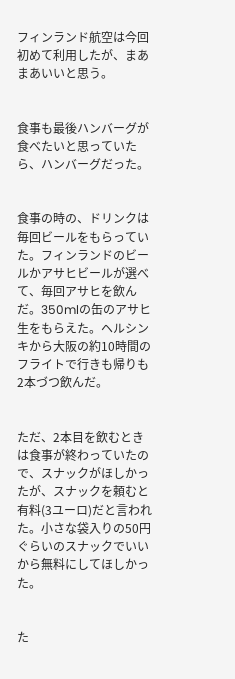フィンランド航空は今回初めて利用したが、まあまあいいと思う。


食事も最後ハンバーグが食べたいと思っていたら、ハンバーグだった。


食事の時の、ドリンクは毎回ビールをもらっていた。フィンランドのビールかアサヒビールが選べて、毎回アサヒを飲んだ。350mlの缶のアサヒ生をもらえた。ヘルシンキから大阪の約10時間のフライトで行きも帰りも2本づつ飲んだ。


ただ、2本目を飲むときは食事が終わっていたので、スナックがほしかったが、スナックを頼むと有料(3ユーロ)だと言われた。小さな袋入りの50円ぐらいのスナックでいいから無料にしてほしかった。


た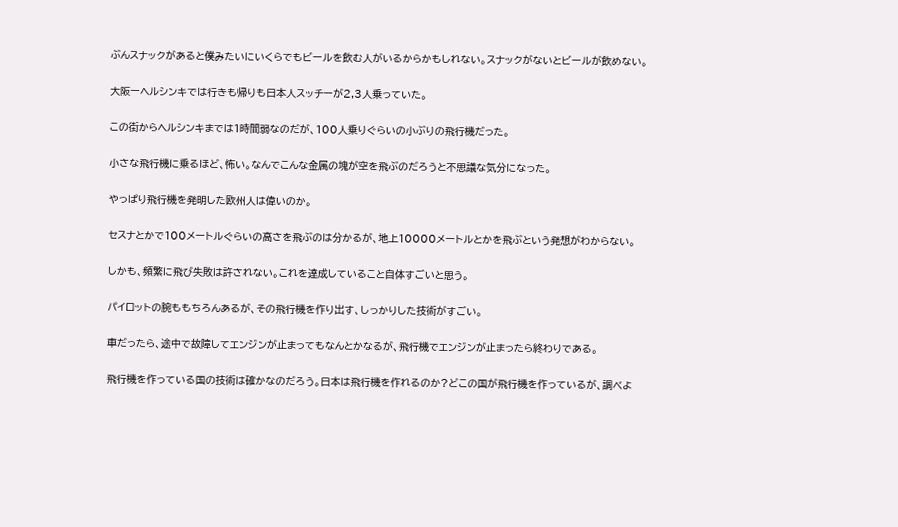ぶんスナックがあると僕みたいにいくらでもビールを飲む人がいるからかもしれない。スナックがないとビールが飲めない。


大阪ーヘルシンキでは行きも帰りも日本人スッチーが2,3人乗っていた。


この街からヘルシンキまでは1時間弱なのだが、100人乗りぐらいの小ぶりの飛行機だった。


小さな飛行機に乗るほど、怖い。なんでこんな金属の塊が空を飛ぶのだろうと不思議な気分になった。


やっぱり飛行機を発明した欧州人は偉いのか。


セスナとかで100メートルぐらいの高さを飛ぶのは分かるが、地上10000メートルとかを飛ぶという発想がわからない。


しかも、頻繁に飛び失敗は許されない。これを達成していること自体すごいと思う。


パイロットの腕ももちろんあるが、その飛行機を作り出す、しっかりした技術がすごい。


車だったら、途中で故障してエンジンが止まってもなんとかなるが、飛行機でエンジンが止まったら終わりである。


飛行機を作っている国の技術は確かなのだろう。日本は飛行機を作れるのか?どこの国が飛行機を作っているが、調べよ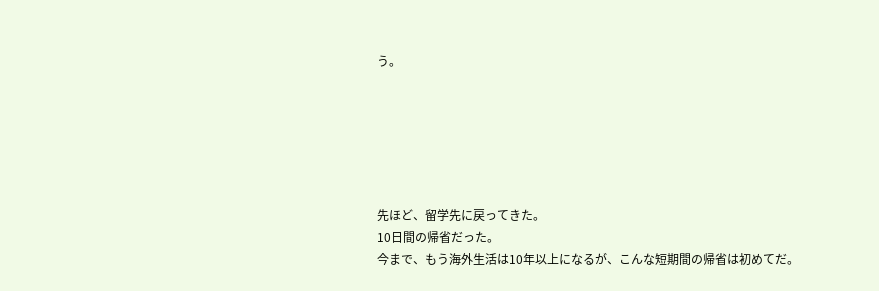う。






先ほど、留学先に戻ってきた。
10日間の帰省だった。
今まで、もう海外生活は10年以上になるが、こんな短期間の帰省は初めてだ。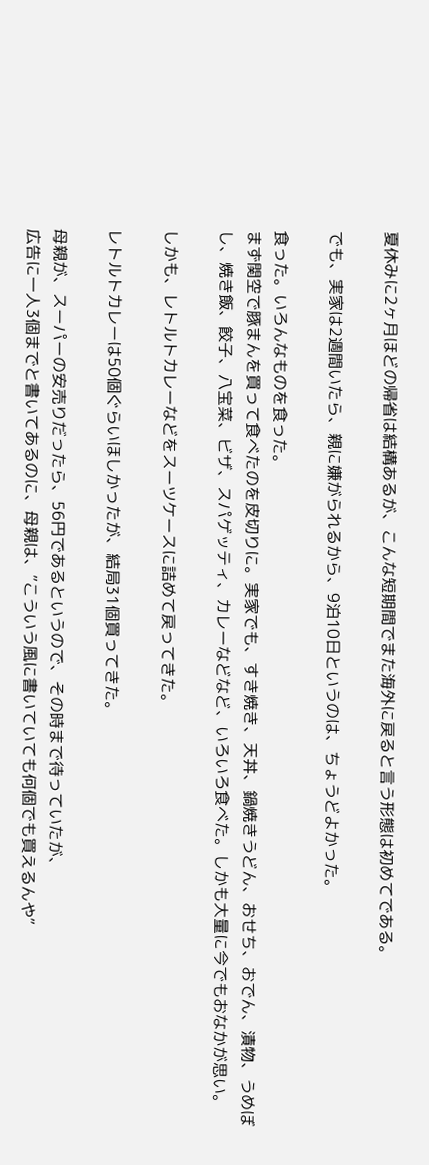夏休みに2ヶ月ほどの帰省は結構あるが、こんな短期間でまた海外に戻ると言う形態は初めてである。

でも、実家は2週間いたら、親に嫌がられるから、9泊10日というのは、ちょうどよかった。

食った。いろんなものを食った。
まず関空で豚まんを買って食べたのを皮切りに。実家でも、すき焼き、天丼、鍋焼きうどん、おせち、おでん、漬物、うめぼし、焼き飯、餃子、八宝菜、ビザ、スパゲッティ、カレーなどなど、いろいろ食べた。しかも大量に今でもおなかが思い。

しかも、レトルトカレーなどをスーツケースに詰めて戻ってきた。

レトルトカレーは50個ぐらいほしかったが、結局31個買ってきた。

母親が、スーパーの安売りだったら、56円であるというので、その時まで待っていたが、
広告に一人3個までと書いてあるのに、母親は、”こういう風に書いていても何個でも買えるんや”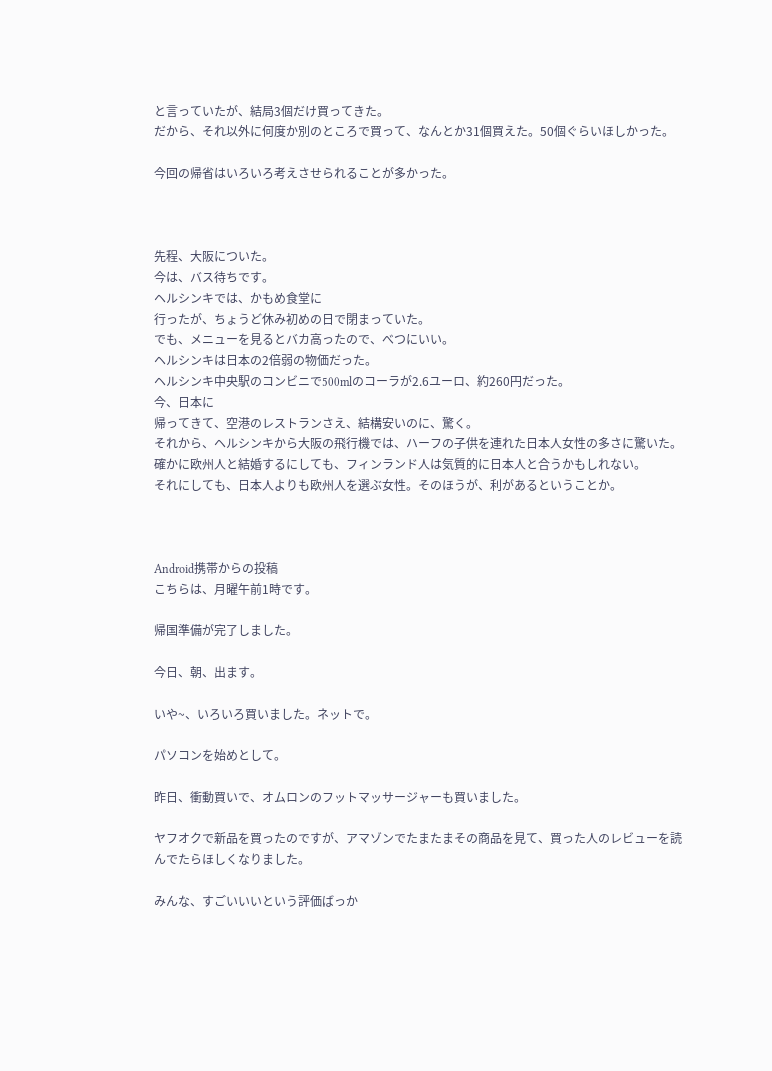と言っていたが、結局3個だけ買ってきた。
だから、それ以外に何度か別のところで買って、なんとか31個買えた。50個ぐらいほしかった。

今回の帰省はいろいろ考えさせられることが多かった。



先程、大阪についた。
今は、バス待ちです。
ヘルシンキでは、かもめ食堂に
行ったが、ちょうど休み初めの日で閉まっていた。
でも、メニューを見るとバカ高ったので、べつにいい。
ヘルシンキは日本の2倍弱の物価だった。
ヘルシンキ中央駅のコンビニで500mlのコーラが2.6ユーロ、約260円だった。
今、日本に
帰ってきて、空港のレストランさえ、結構安いのに、驚く。
それから、ヘルシンキから大阪の飛行機では、ハーフの子供を連れた日本人女性の多さに驚いた。
確かに欧州人と結婚するにしても、フィンランド人は気質的に日本人と合うかもしれない。
それにしても、日本人よりも欧州人を選ぶ女性。そのほうが、利があるということか。



Android携帯からの投稿
こちらは、月曜午前1時です。

帰国準備が完了しました。

今日、朝、出ます。

いや~、いろいろ買いました。ネットで。

パソコンを始めとして。

昨日、衝動買いで、オムロンのフットマッサージャーも買いました。

ヤフオクで新品を買ったのですが、アマゾンでたまたまその商品を見て、買った人のレビューを読んでたらほしくなりました。

みんな、すごいいいという評価ばっか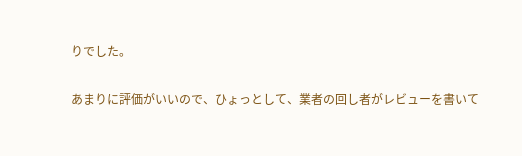りでした。

あまりに評価がいいので、ひょっとして、業者の回し者がレビューを書いて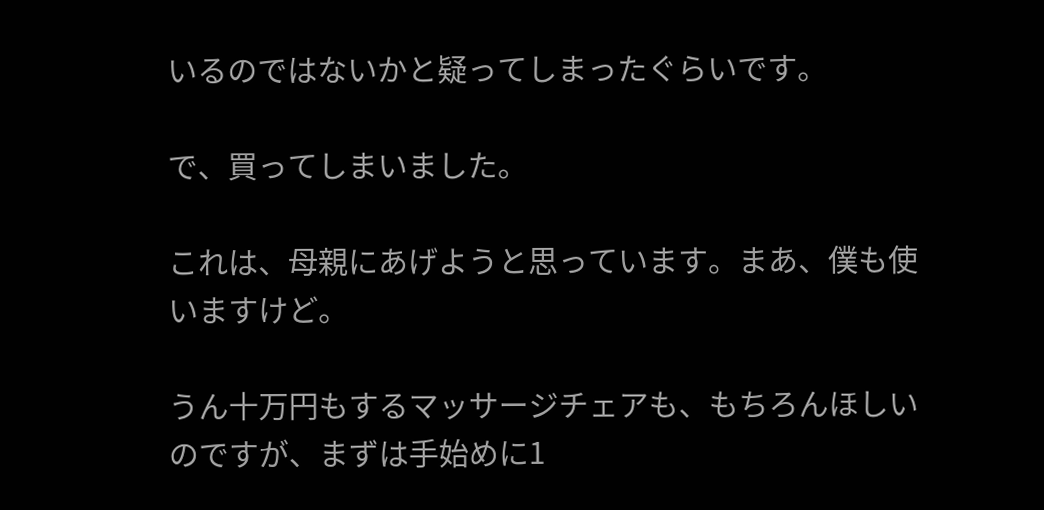いるのではないかと疑ってしまったぐらいです。

で、買ってしまいました。

これは、母親にあげようと思っています。まあ、僕も使いますけど。

うん十万円もするマッサージチェアも、もちろんほしいのですが、まずは手始めに1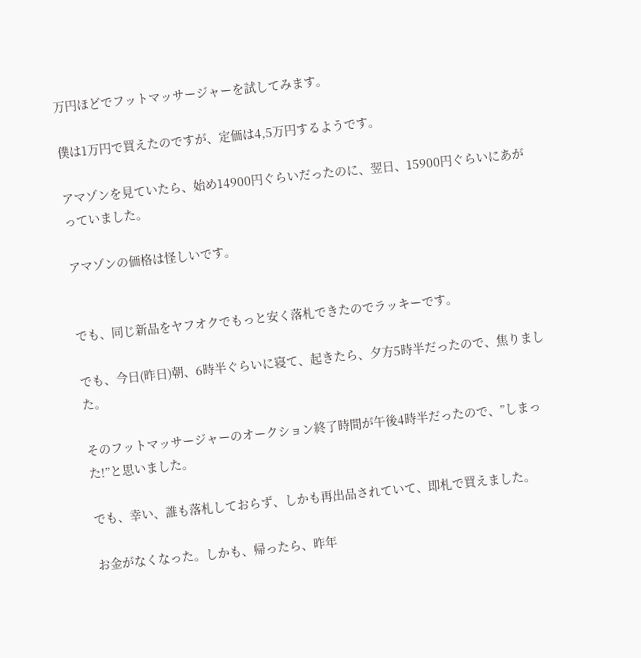万円ほどでフットマッサージャーを試してみます。

僕は1万円で買えたのですが、定価は4,5万円するようです。

アマゾンを見ていたら、始め14900円ぐらいだったのに、翌日、15900円ぐらいにあがっていました。

アマゾンの価格は怪しいです。


でも、同じ新品をヤフオクでもっと安く落札できたのでラッキーです。

でも、今日(昨日)朝、6時半ぐらいに寝て、起きたら、夕方5時半だったので、焦りました。

そのフットマッサージャーのオークション終了時間が午後4時半だったので、”しまった!”と思いました。

でも、幸い、誰も落札しておらず、しかも再出品されていて、即札で買えました。

お金がなくなった。しかも、帰ったら、昨年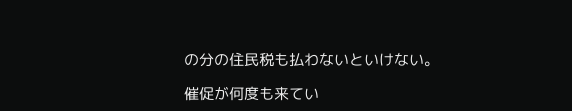の分の住民税も払わないといけない。

催促が何度も来てい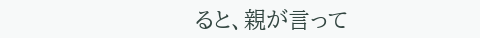ると、親が言って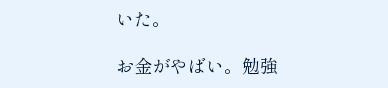いた。

お金がやばい。勉強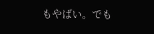もやばい。でも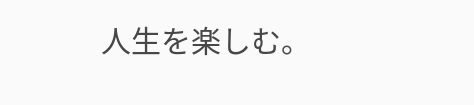人生を楽しむ。